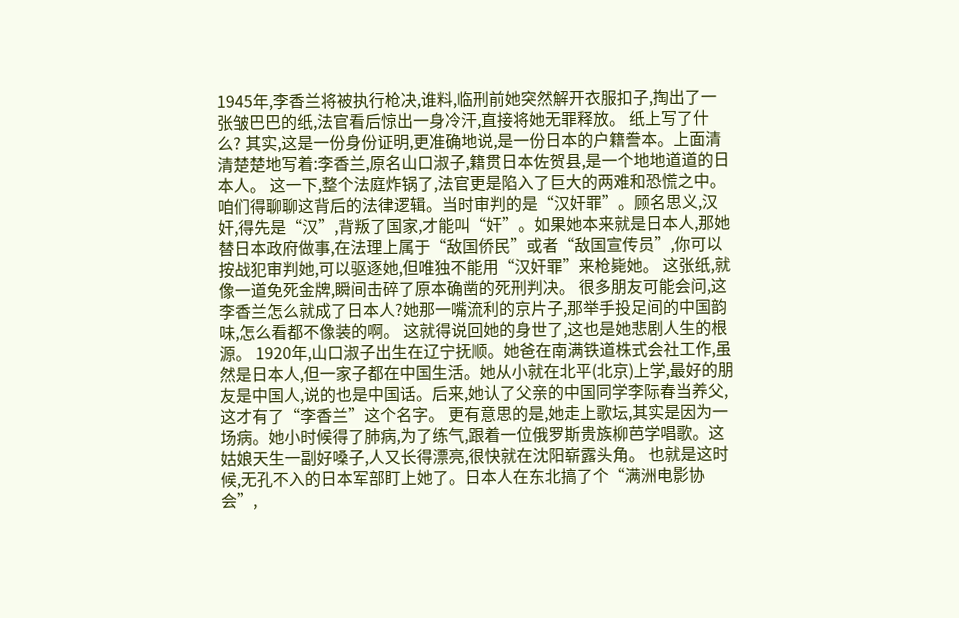1945年,李香兰将被执行枪决,谁料,临刑前她突然解开衣服扣子,掏出了一张皱巴巴的纸,法官看后惊出一身冷汗,直接将她无罪释放。 纸上写了什么? 其实,这是一份身份证明,更准确地说,是一份日本的户籍誊本。上面清清楚楚地写着:李香兰,原名山口淑子,籍贯日本佐贺县,是一个地地道道的日本人。 这一下,整个法庭炸锅了,法官更是陷入了巨大的两难和恐慌之中。 咱们得聊聊这背后的法律逻辑。当时审判的是“汉奸罪”。顾名思义,汉奸,得先是“汉”,背叛了国家,才能叫“奸”。如果她本来就是日本人,那她替日本政府做事,在法理上属于“敌国侨民”或者“敌国宣传员”,你可以按战犯审判她,可以驱逐她,但唯独不能用“汉奸罪”来枪毙她。 这张纸,就像一道免死金牌,瞬间击碎了原本确凿的死刑判决。 很多朋友可能会问,这李香兰怎么就成了日本人?她那一嘴流利的京片子,那举手投足间的中国韵味,怎么看都不像装的啊。 这就得说回她的身世了,这也是她悲剧人生的根源。 1920年,山口淑子出生在辽宁抚顺。她爸在南满铁道株式会社工作,虽然是日本人,但一家子都在中国生活。她从小就在北平(北京)上学,最好的朋友是中国人,说的也是中国话。后来,她认了父亲的中国同学李际春当养父,这才有了“李香兰”这个名字。 更有意思的是,她走上歌坛,其实是因为一场病。她小时候得了肺病,为了练气,跟着一位俄罗斯贵族柳芭学唱歌。这姑娘天生一副好嗓子,人又长得漂亮,很快就在沈阳崭露头角。 也就是这时候,无孔不入的日本军部盯上她了。日本人在东北搞了个“满洲电影协会”,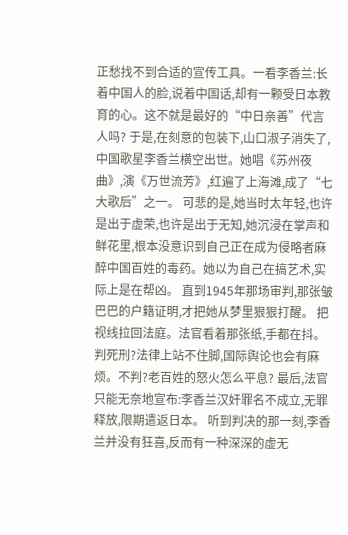正愁找不到合适的宣传工具。一看李香兰:长着中国人的脸,说着中国话,却有一颗受日本教育的心。这不就是最好的“中日亲善”代言人吗? 于是,在刻意的包装下,山口淑子消失了,中国歌星李香兰横空出世。她唱《苏州夜曲》,演《万世流芳》,红遍了上海滩,成了“七大歌后”之一。 可悲的是,她当时太年轻,也许是出于虚荣,也许是出于无知,她沉浸在掌声和鲜花里,根本没意识到自己正在成为侵略者麻醉中国百姓的毒药。她以为自己在搞艺术,实际上是在帮凶。 直到1945年那场审判,那张皱巴巴的户籍证明,才把她从梦里狠狠打醒。 把视线拉回法庭。法官看着那张纸,手都在抖。判死刑?法律上站不住脚,国际舆论也会有麻烦。不判?老百姓的怒火怎么平息? 最后,法官只能无奈地宣布:李香兰汉奸罪名不成立,无罪释放,限期遣返日本。 听到判决的那一刻,李香兰并没有狂喜,反而有一种深深的虚无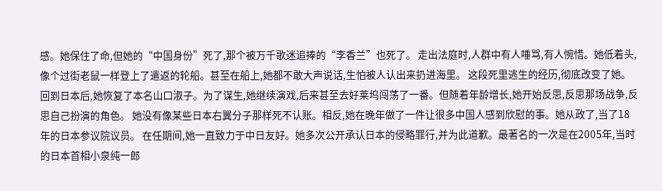感。她保住了命,但她的“中国身份”死了,那个被万千歌迷追捧的“李香兰”也死了。 走出法庭时,人群中有人唾骂,有人惋惜。她低着头,像个过街老鼠一样登上了遣返的轮船。甚至在船上,她都不敢大声说话,生怕被人认出来扔进海里。 这段死里逃生的经历,彻底改变了她。 回到日本后,她恢复了本名山口淑子。为了谋生,她继续演戏,后来甚至去好莱坞闯荡了一番。但随着年龄增长,她开始反思,反思那场战争,反思自己扮演的角色。 她没有像某些日本右翼分子那样死不认账。相反,她在晚年做了一件让很多中国人感到欣慰的事。她从政了,当了18年的日本参议院议员。 在任期间,她一直致力于中日友好。她多次公开承认日本的侵略罪行,并为此道歉。最著名的一次是在2005年,当时的日本首相小泉纯一郎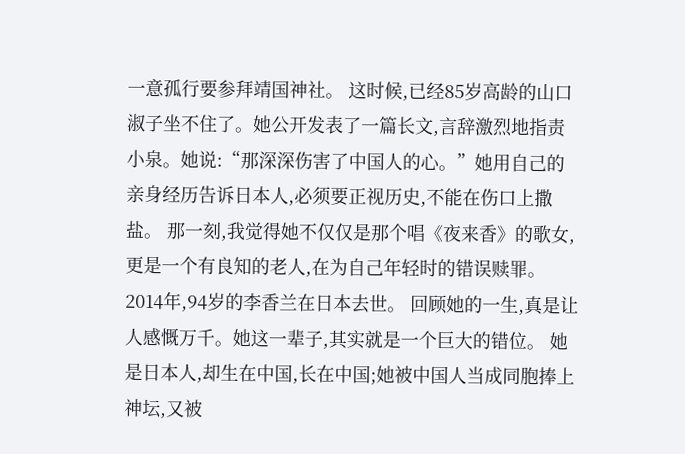一意孤行要参拜靖国神社。 这时候,已经85岁高龄的山口淑子坐不住了。她公开发表了一篇长文,言辞激烈地指责小泉。她说:“那深深伤害了中国人的心。”她用自己的亲身经历告诉日本人,必须要正视历史,不能在伤口上撒盐。 那一刻,我觉得她不仅仅是那个唱《夜来香》的歌女,更是一个有良知的老人,在为自己年轻时的错误赎罪。 2014年,94岁的李香兰在日本去世。 回顾她的一生,真是让人感慨万千。她这一辈子,其实就是一个巨大的错位。 她是日本人,却生在中国,长在中国;她被中国人当成同胞捧上神坛,又被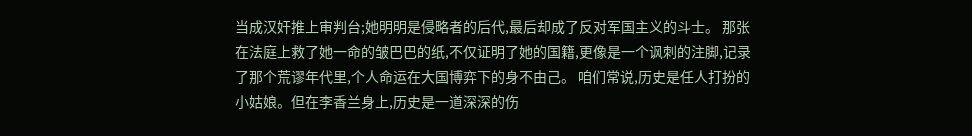当成汉奸推上审判台;她明明是侵略者的后代,最后却成了反对军国主义的斗士。 那张在法庭上救了她一命的皱巴巴的纸,不仅证明了她的国籍,更像是一个讽刺的注脚,记录了那个荒谬年代里,个人命运在大国博弈下的身不由己。 咱们常说,历史是任人打扮的小姑娘。但在李香兰身上,历史是一道深深的伤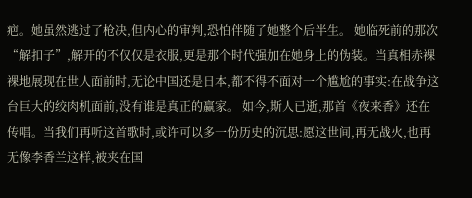疤。她虽然逃过了枪决,但内心的审判,恐怕伴随了她整个后半生。 她临死前的那次“解扣子”,解开的不仅仅是衣服,更是那个时代强加在她身上的伪装。当真相赤裸裸地展现在世人面前时,无论中国还是日本,都不得不面对一个尴尬的事实:在战争这台巨大的绞肉机面前,没有谁是真正的赢家。 如今,斯人已逝,那首《夜来香》还在传唱。当我们再听这首歌时,或许可以多一份历史的沉思:愿这世间,再无战火,也再无像李香兰这样,被夹在国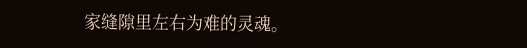家缝隙里左右为难的灵魂。